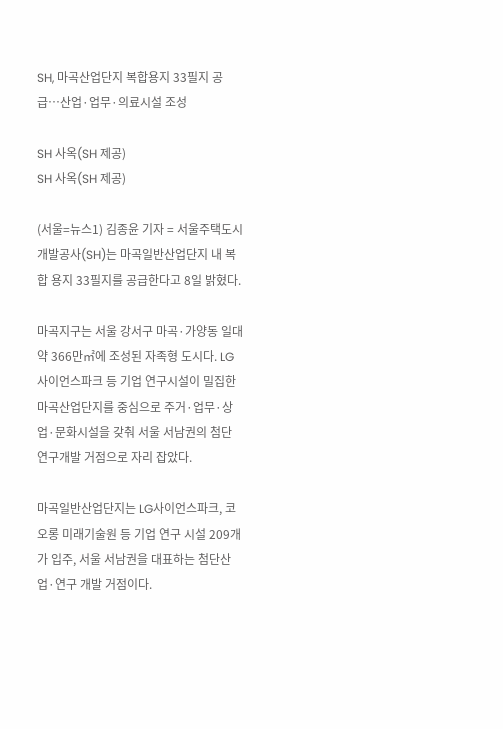SH, 마곡산업단지 복합용지 33필지 공급…산업·업무·의료시설 조성

SH 사옥(SH 제공)
SH 사옥(SH 제공)

(서울=뉴스1) 김종윤 기자 = 서울주택도시개발공사(SH)는 마곡일반산업단지 내 복합 용지 33필지를 공급한다고 8일 밝혔다.

마곡지구는 서울 강서구 마곡·가양동 일대 약 366만㎡에 조성된 자족형 도시다. LG사이언스파크 등 기업 연구시설이 밀집한 마곡산업단지를 중심으로 주거·업무·상업·문화시설을 갖춰 서울 서남권의 첨단 연구개발 거점으로 자리 잡았다.

마곡일반산업단지는 LG사이언스파크, 코오롱 미래기술원 등 기업 연구 시설 209개가 입주, 서울 서남권을 대표하는 첨단산업·연구 개발 거점이다.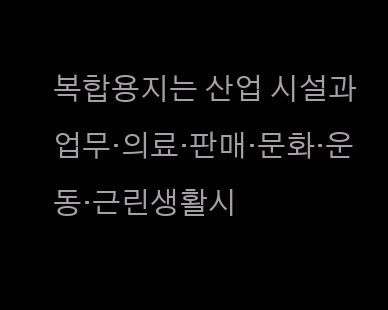복합용지는 산업 시설과 업무·의료·판매·문화·운동·근린생활시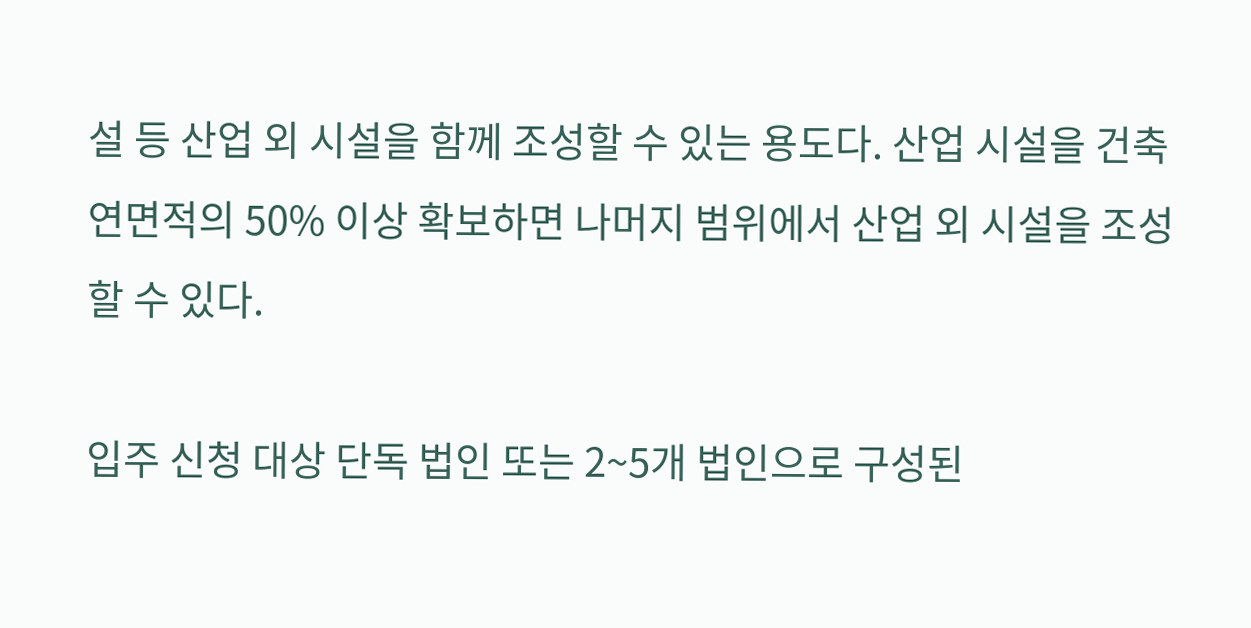설 등 산업 외 시설을 함께 조성할 수 있는 용도다. 산업 시설을 건축 연면적의 50% 이상 확보하면 나머지 범위에서 산업 외 시설을 조성할 수 있다.

입주 신청 대상 단독 법인 또는 2~5개 법인으로 구성된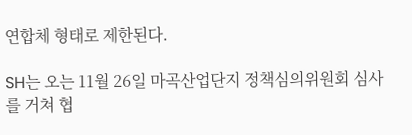연합체 형태로 제한된다.

SH는 오는 11월 26일 마곡산업단지 정책심의위원회 심사를 거쳐 협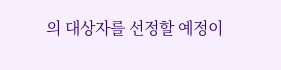의 대상자를 선정할 예정이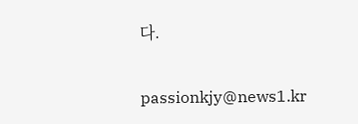다.

passionkjy@news1.kr